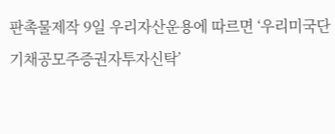판촉물제작 9일 우리자산운용에 따르면 ‘우리미국단기채공모주증권자투자신탁’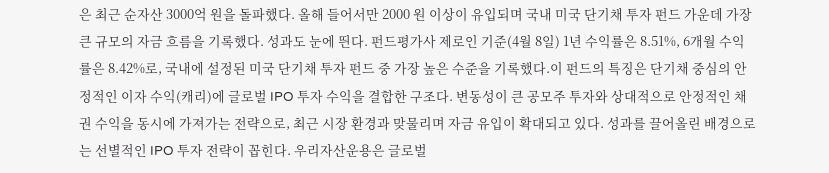은 최근 순자산 3000억 원을 돌파했다. 올해 들어서만 2000 원 이상이 유입되며 국내 미국 단기채 투자 펀드 가운데 가장 큰 규모의 자금 흐름을 기록했다. 성과도 눈에 띈다. 펀드평가사 제로인 기준(4월 8일) 1년 수익률은 8.51%, 6개월 수익률은 8.42%로, 국내에 설정된 미국 단기채 투자 펀드 중 가장 높은 수준을 기록했다.이 펀드의 특징은 단기채 중심의 안정적인 이자 수익(캐리)에 글로벌 IPO 투자 수익을 결합한 구조다. 변동성이 큰 공모주 투자와 상대적으로 안정적인 채권 수익을 동시에 가져가는 전략으로, 최근 시장 환경과 맞물리며 자금 유입이 확대되고 있다. 성과를 끌어올린 배경으로는 선별적인 IPO 투자 전략이 꼽힌다. 우리자산운용은 글로벌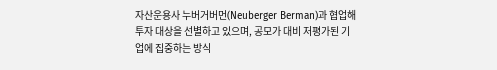자산운용사 누버거버먼(Neuberger Berman)과 협업해 투자 대상을 선별하고 있으며, 공모가 대비 저평가된 기업에 집중하는 방식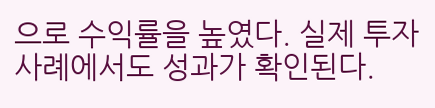으로 수익률을 높였다. 실제 투자 사례에서도 성과가 확인된다.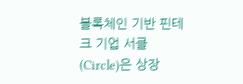블록체인 기반 핀테크 기업 서클(Circle)은 상장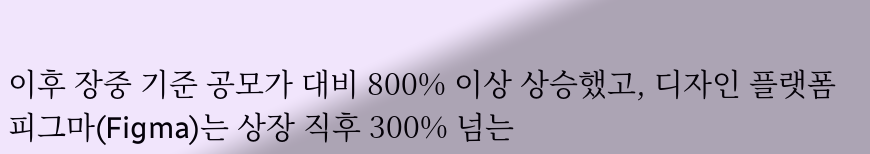이후 장중 기준 공모가 대비 800% 이상 상승했고, 디자인 플랫폼 피그마(Figma)는 상장 직후 300% 넘는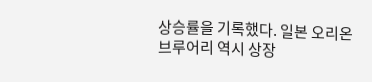상승률을 기록했다. 일본 오리온 브루어리 역시 상장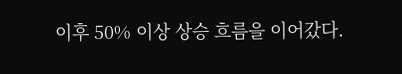이후 50% 이상 상승 흐름을 이어갔다.